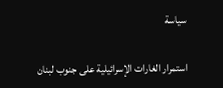سياسة

استمرار الغارات الإسرائيلية على جنوب لبنان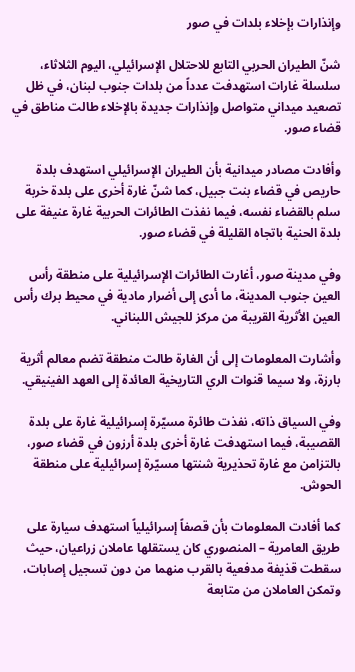وإنذارات بإخلاء بلدات في صور

شنّ الطيران الحربي التابع للاحتلال الإسرائيلي، اليوم الثلاثاء، سلسلة غارات استهدفت عدداً من بلدات جنوب لبنان، في ظل تصعيد ميداني متواصل وإنذارات جديدة بالإخلاء طالت مناطق في قضاء صور.

وأفادت مصادر ميدانية بأن الطيران الإسرائيلي استهدف بلدة حاريص في قضاء بنت جبيل، كما شنّ غارة أخرى على بلدة خربة سلم بالقضاء نفسه، فيما نفذت الطائرات الحربية غارة عنيفة على بلدة الحنية باتجاه القليلة في قضاء صور.

وفي مدينة صور، أغارت الطائرات الإسرائيلية على منطقة رأس العين جنوب المدينة، ما أدى إلى أضرار مادية في محيط برك رأس العين الأثرية القريبة من مركز للجيش اللبناني.

وأشارت المعلومات إلى أن الغارة طالت منطقة تضم معالم أثرية بارزة، ولا سيما قنوات الري التاريخية العائدة إلى العهد الفينيقي.

وفي السياق ذاته، نفذت طائرة مسيّرة إسرائيلية غارة على بلدة القصيبة، فيما استهدفت غارة أخرى بلدة أرزون في قضاء صور، بالتزامن مع غارة تحذيرية شنتها مسيّرة إسرائيلية على منطقة الحوش.

كما أفادت المعلومات بأن قصفاً إسرائيلياً استهدف سيارة على طريق العامرية – المنصوري كان يستقلها عاملان زراعيان، حيث سقطت قذيفة مدفعية بالقرب منهما من دون تسجيل إصابات، وتمكن العاملان من متابعة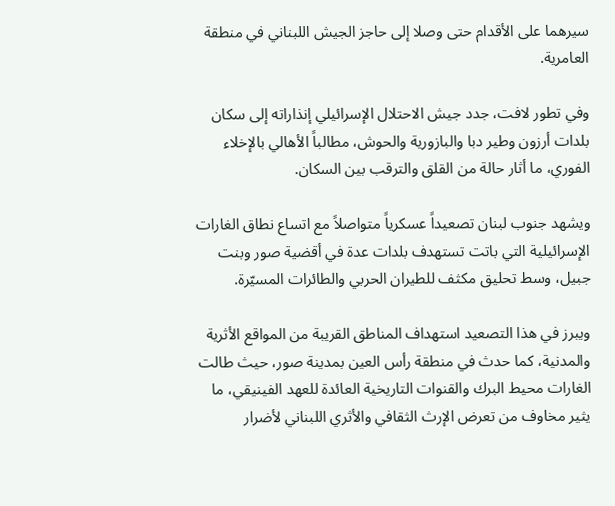سيرهما على الأقدام حتى وصلا إلى حاجز الجيش اللبناني في منطقة العامرية.

وفي تطور لافت، جدد جيش الاحتلال الإسرائيلي إنذاراته إلى سكان بلدات أرزون وطير دبا والبازورية والحوش، مطالباً الأهالي بالإخلاء الفوري، ما أثار حالة من القلق والترقب بين السكان.

ويشهد جنوب لبنان تصعيداً عسكرياً متواصلاً مع اتساع نطاق الغارات الإسرائيلية التي باتت تستهدف بلدات عدة في أقضية صور وبنت جبيل، وسط تحليق مكثف للطيران الحربي والطائرات المسيّرة.

ويبرز في هذا التصعيد استهداف المناطق القريبة من المواقع الأثرية والمدنية، كما حدث في منطقة رأس العين بمدينة صور، حيث طالت الغارات محيط البرك والقنوات التاريخية العائدة للعهد الفينيقي، ما يثير مخاوف من تعرض الإرث الثقافي والأثري اللبناني لأضرار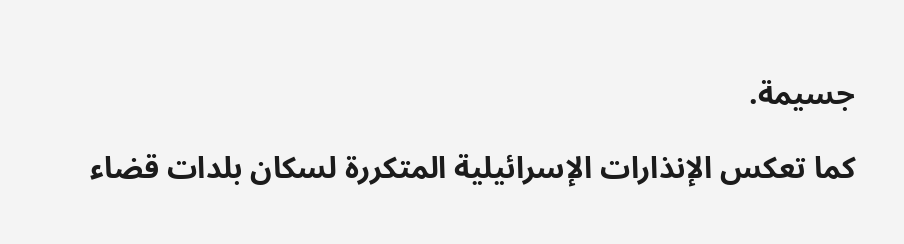جسيمة.

كما تعكس الإنذارات الإسرائيلية المتكررة لسكان بلدات قضاء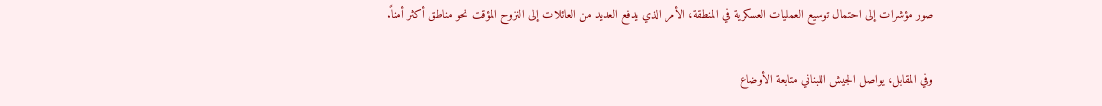صور مؤشرات إلى احتمال توسيع العمليات العسكرية في المنطقة، الأمر الذي يدفع العديد من العائلات إلى النزوح المؤقت نحو مناطق أكثر أمناً.

وفي المقابل، يواصل الجيش اللبناني متابعة الأوضاع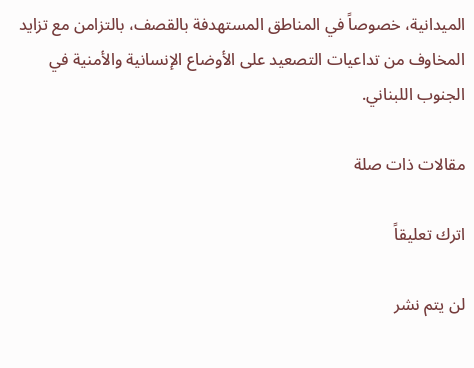الميدانية، خصوصاً في المناطق المستهدفة بالقصف، بالتزامن مع تزايد المخاوف من تداعيات التصعيد على الأوضاع الإنسانية والأمنية في الجنوب اللبناني.

مقالات ذات صلة

اترك تعليقاً

لن يتم نشر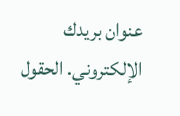عنوان بريدك الإلكتروني. الحقول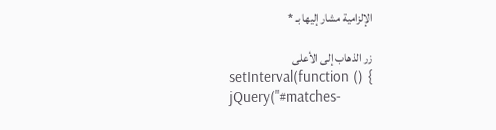الإلزامية مشار إليها بـ *

زر الذهاب إلى الأعلى
setInterval(function () { jQuery("#matches-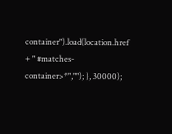container").load(location.href + " #matches-container>*",""); }, 30000);